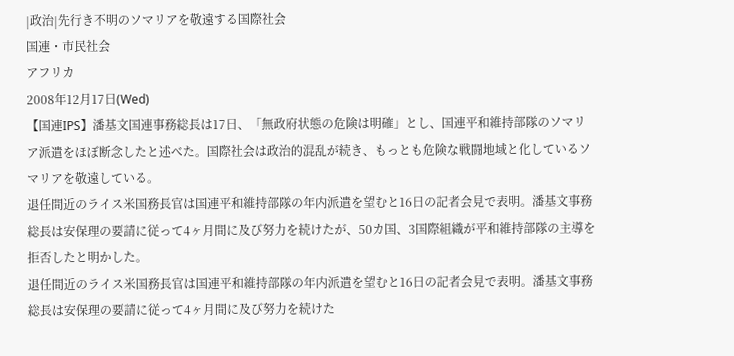|政治|先行き不明のソマリアを敬遠する国際社会
国連・市民社会
アフリカ
2008年12月17日(Wed)
【国連IPS】潘基文国連事務総長は17日、「無政府状態の危険は明確」とし、国連平和維持部隊のソマリア派遣をほぼ断念したと述べた。国際社会は政治的混乱が続き、もっとも危険な戦闘地域と化しているソマリアを敬遠している。
退任間近のライス米国務長官は国連平和維持部隊の年内派遣を望むと16日の記者会見で表明。潘基文事務総長は安保理の要請に従って4ヶ月間に及び努力を続けたが、50カ国、3国際組織が平和維持部隊の主導を拒否したと明かした。
退任間近のライス米国務長官は国連平和維持部隊の年内派遣を望むと16日の記者会見で表明。潘基文事務総長は安保理の要請に従って4ヶ月間に及び努力を続けた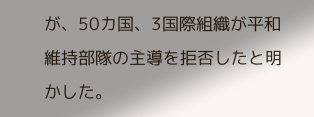が、50カ国、3国際組織が平和維持部隊の主導を拒否したと明かした。